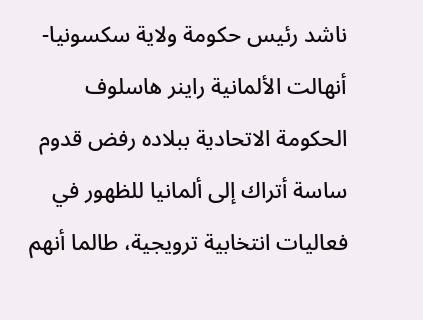ناشد رئيس حكومة ولاية سكسونيا-أنهالت الألمانية راينر هاسلوف الحكومة الاتحادية ببلاده رفض قدوم ساسة أتراك إلى ألمانيا للظهور في فعاليات انتخابية ترويجية، طالما أنهم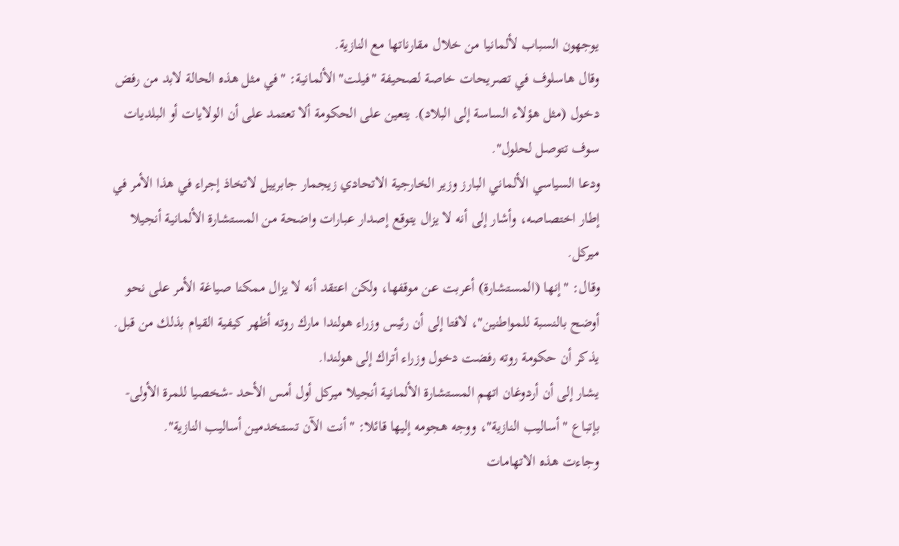يوجهون السباب لألمانيا من خلال مقارناتها مع النازية.
وقال هاسلوف في تصريحات خاصة لصحيفة "فيلت" الألمانية: "في مثل هذه الحالة لابد من رفض دخول (مثل هؤلاء الساسة إلى البلاد). يتعين على الحكومة ألا تعتمد على أن الولايات أو البلديات سوف تتوصل لحلول".
ودعا السياسي الألماني البارز وزير الخارجية الاتحادي زيجمار جابرييل لاتخاذ إجراء في هذا الأمر في إطار اختصاصه، وأشار إلى أنه لا يزال يتوقع إصدار عبارات واضحة من المستشارة الألمانية أنجيلا ميركل.
وقال: "إنها (المستشارة) أعربت عن موقفها، ولكن اعتقد أنه لا يزال ممكنا صياغة الأمر على نحو أوضح بالنسبة للمواطنين"، لافتا إلى أن رئيس وزراء هولندا مارك روته أظهر كيفية القيام بذلك من قبل.
يذكر أن حكومة روته رفضت دخول وزراء أتراك إلى هولندا.
يشار إلى أن أردوغان اتهم المستشارة الألمانية أنجيلا ميركل أول أمس الأحد -شخصيا للمرة الأولى- بإتباع "أساليب النازية"، ووجه هجومه إليها قائلا: "أنت الآن تستخدمين أساليب النازية".
وجاءت هذه الاتهامات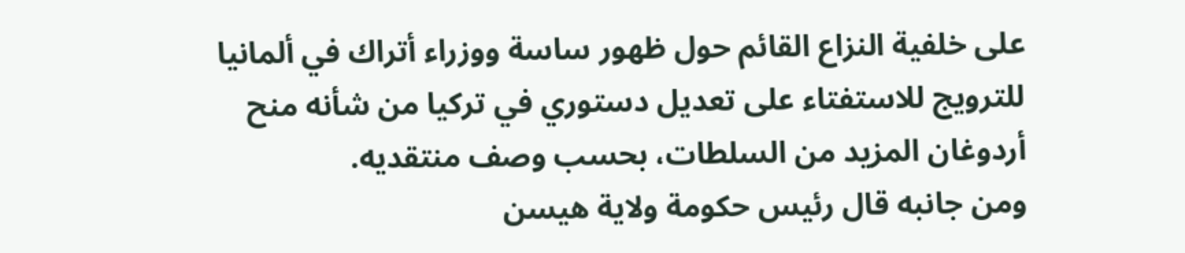على خلفية النزاع القائم حول ظهور ساسة ووزراء أتراك في ألمانيا للترويج للاستفتاء على تعديل دستوري في تركيا من شأنه منح أردوغان المزيد من السلطات، بحسب وصف منتقديه.
ومن جانبه قال رئيس حكومة ولاية هيسن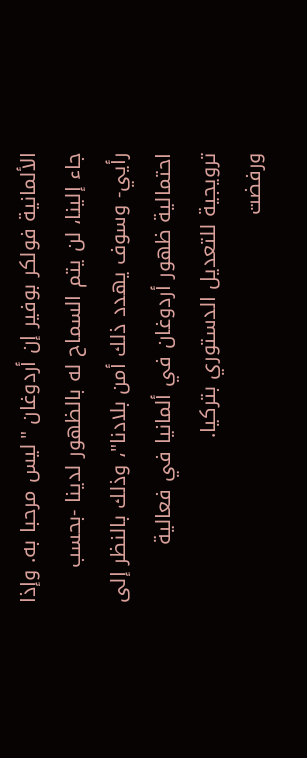الألمانية فولكر بوفير إن أردوغان "ليس مرحبا به. وإذا جاء إلينا، لن يتم السماح له بالظهور لدينا -بحسب رأيي- وسوف يهدد ذلك أمن بلادنا"، وذلك بالنظر إلى احتمالية ظهور أردوغان في ألمانيا في فعالية ترويجية للتعديل الدستوري بتركيا.
ورفضت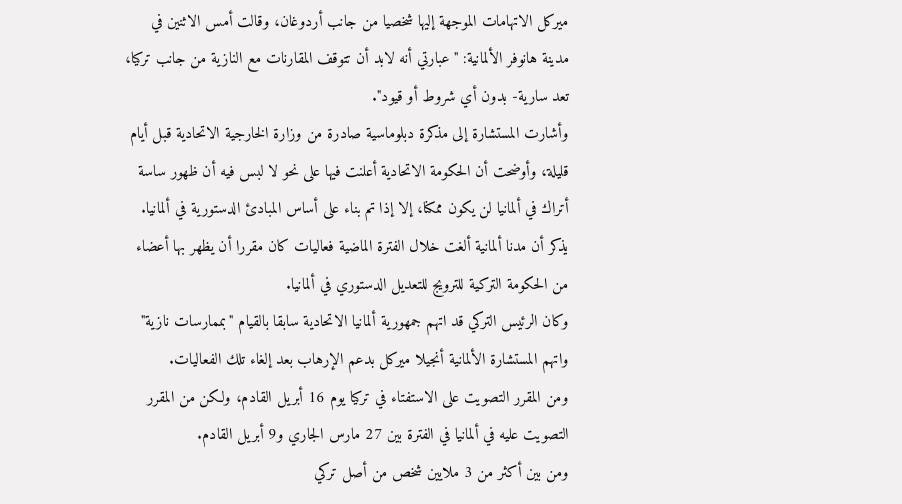ميركل الاتهامات الموجهة إليها شخصيا من جانب أردوغان، وقالت أمس الاثنين في مدينة هانوفر الألمانية: "عبارتي أنه لابد أن تتوقف المقارنات مع النازية من جانب تركيا، تعد سارية- بدون أي شروط أو قيود".
وأشارت المستشارة إلى مذكرة دبلوماسية صادرة من وزارة الخارجية الاتحادية قبل أيام قليلة، وأوضحت أن الحكومة الاتحادية أعلنت فيها على نحو لا لبس فيه أن ظهور ساسة أتراك في ألمانيا لن يكون ممكنا، إلا إذا تم بناء على أساس المبادئ الدستورية في ألمانيا.
يذكر أن مدنا ألمانية ألغت خلال الفترة الماضية فعاليات كان مقررا أن يظهر بها أعضاء من الحكومة التركية للترويج للتعديل الدستوري في ألمانيا.
وكان الرئيس التركي قد اتهم جمهورية ألمانيا الاتحادية سابقا بالقيام "بممارسات نازية" واتهم المستشارة الألمانية أنجيلا ميركل بدعم الإرهاب بعد إلغاء تلك الفعاليات.
ومن المقرر التصويت على الاستفتاء في تركيا يوم 16 أبريل القادم، ولكن من المقرر التصويت عليه في ألمانيا في الفترة بين 27 مارس الجاري و9 أبريل القادم.
ومن بين أكثر من 3 ملايين شخص من أصل تركي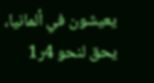يعيشون في ألمانيا، يحق لنحو 4ر1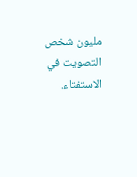مليون شخص التصويت في الاستفتاء.